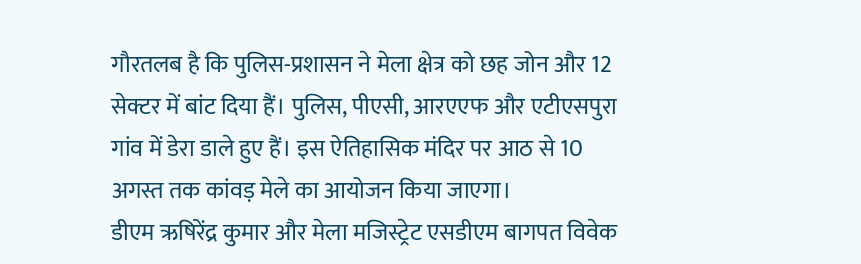गौरतलब है कि पुलिस-प्रशासन ने मेला क्षेत्र को छह जोन और 12 सेक्टर में बांट दिया हैं। पुलिस, पीएसी, आरएएफ और एटीएसपुरा गांव में डेरा डाले हुए हैं। इस ऐतिहासिक मंदिर पर आठ से 10 अगस्त तक कांवड़ मेले का आयोजन किया जाएगा।
डीएम ऋषिरेंद्र कुमार और मेला मजिस्ट्रेट एसडीएम बागपत विवेक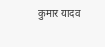कुमार यादव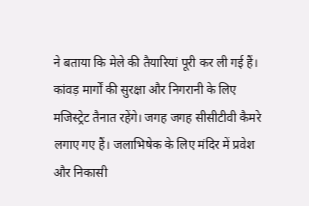ने बताया कि मेले की तैयारियां पूरी कर ली गई हैं। कांवड़ मार्गों की सुरक्षा और निगरानी के लिए मजिस्ट्रेट तैनात रहेंगे। जगह जगह सीसीटीवी कैमरे लगाए गए हैं। जलाभिषेक के लिए मंदिर में प्रवेश और निकासी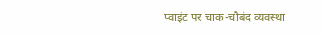प्वाइंट पर चाक-चौबंद व्यवस्था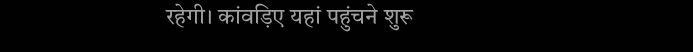रहेगी। कांवड़िए यहां पहुंचने शुरू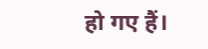हो गए हैं।